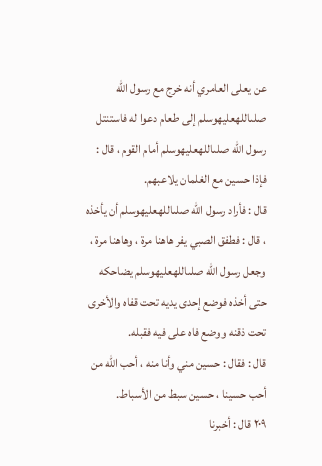عن يعلى العامري أنه خرج مع رسول الله صلىاللهعليهوسلم إلى طعام دعوا له فاستنتل رسول الله صلىاللهعليهوسلم أمام القوم ، قال : فإذا حسين مع الغلمان يلاعبهم.
قال : فأراد رسول الله صلىاللهعليهوسلم أن يأخذه ، قال : فطفق الصبي يفر هاهنا مرة ، وهاهنا مرة ، وجعل رسول الله صلىاللهعليهوسلم يضاحكه حتى أخذه فوضع إحدى يديه تحت قفاه والأخرى تحت ذقنه ووضع فاه على فيه فقبله.
قال : فقال : حسين مني وأنا منه ، أحب الله من أحب حسينا ، حسين سبط من الأسباط.
٢٠٩ قال : أخبرنا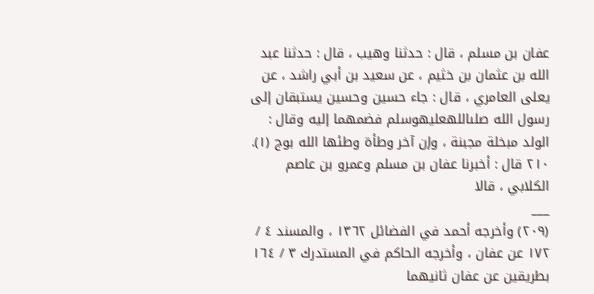عفان بن مسلم ، قال : حدثنا وهيب ، قال : حدثنا عبد الله بن عثمان بن خثيم ، عن سعيد بن أبي راشد ، عن يعلى العامري ، قال : جاء حسين وحسين يستبقان إلى رسول الله صلىاللهعليهوسلم فضمهما إليه وقال : الولد مبخلة مجبنة ، وإن آخر وطأة وطئها الله بوج (١).
٢١٠ قال : أخبرنا عفان بن مسلم وعمرو بن عاصم الكلابي ، قالا
___
(٢٠٩) وأخرجه أحمد في الفضائل ١٣٦٢ ، والمسند ٤ / ١٧٢ عن عفان ، وأخرجه الحاكم في المستدرك ٣ / ١٦٤ بطريقين عن عفان ثانيهما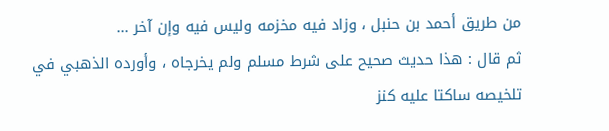من طريق أحمد بن حنبل ، وزاد فيه مخزمه وليس فيه وإن آخر ...
ثم قال : هذا حديث صحيح على شرط مسلم ولم يخرجاه ، وأورده الذهبي في تلخيصه ساكتا عليه كنز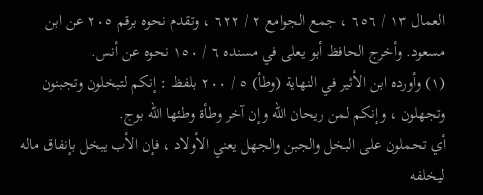العمال ١٣ / ٦٥٦ ، جمع الجوامع ٢ / ٦٢٢ ، وتقدم نحوه برقم ٢٠٥ عن ابن مسعود. وأخرج الحافظ أبو يعلى في مسنده ٦ / ١٥٠ نحوه عن أنس.
(١) وأورده ابن الأثير في النهاية (وطأ) ٥ / ٢٠٠ بلفظ : إنكم لتبخلون وتجبنون وتجهلون ، وإنكم لمن ريحان الله وإن آخر وطأة وطئها الله بوج.
أي تحملون على البخل والجبن والجهل يعني الأولاد ، فإن الأب يبخل بإنفاق ماله ليخلفه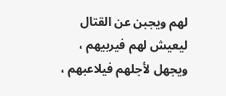لهم ويجبن عن القتال ليعيش لهم فيربيهم ، ويجهل لأجلهم فيلاعبهم ،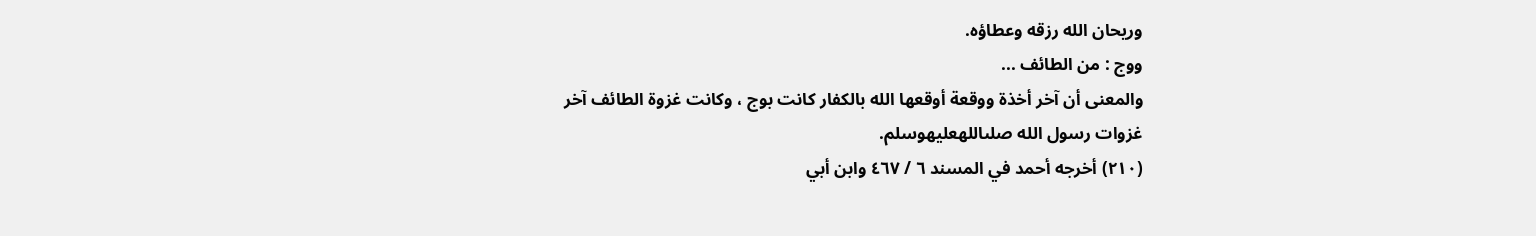وريحان الله رزقه وعطاؤه.
ووج : من الطائف ...
والمعنى أن آخر أخذة ووقعة أوقعها الله بالكفار كانت بوج ، وكانت غزوة الطائف آخر غزوات رسول الله صلىاللهعليهوسلم.
(٢١٠) أخرجه أحمد في المسند ٦ / ٤٦٧ وابن أبي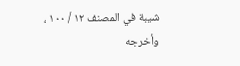شيبة في المصنف ١٢ / ١٠٠ ، وأخرجه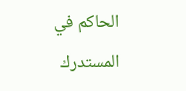الحاكم في المستدرك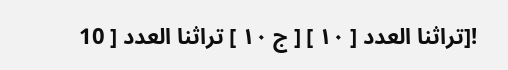![تراثنا العدد [ ١٠ ] [ ج ١٠ ] تراثنا العدد [ 10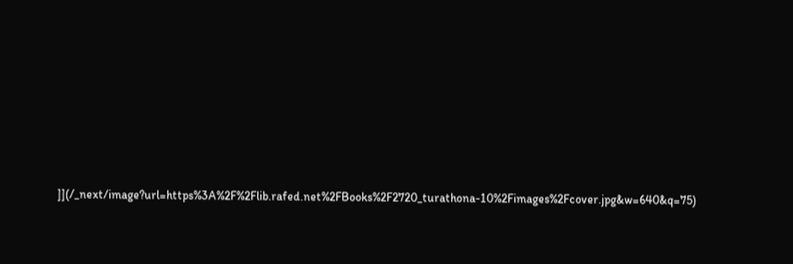]](/_next/image?url=https%3A%2F%2Flib.rafed.net%2FBooks%2F2720_turathona-10%2Fimages%2Fcover.jpg&w=640&q=75)